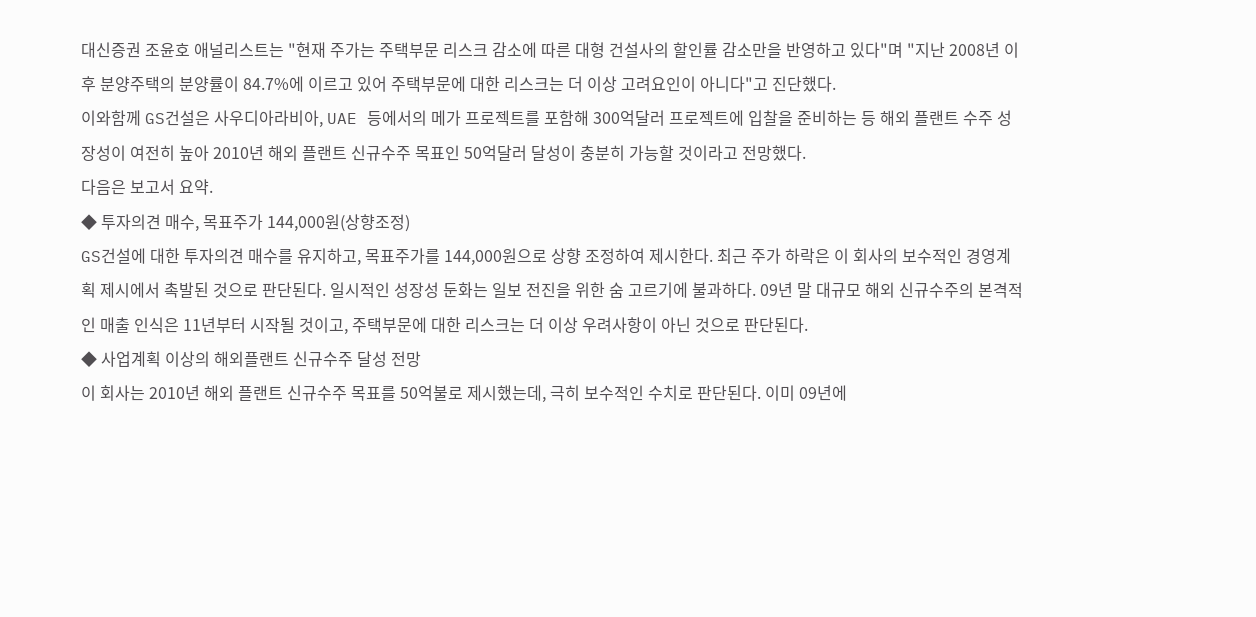대신증권 조윤호 애널리스트는 "현재 주가는 주택부문 리스크 감소에 따른 대형 건설사의 할인률 감소만을 반영하고 있다"며 "지난 2008년 이후 분양주택의 분양률이 84.7%에 이르고 있어 주택부문에 대한 리스크는 더 이상 고려요인이 아니다"고 진단했다.
이와함께 GS건설은 사우디아라비아, UAE 등에서의 메가 프로젝트를 포함해 300억달러 프로젝트에 입찰을 준비하는 등 해외 플랜트 수주 성장성이 여전히 높아 2010년 해외 플랜트 신규수주 목표인 50억달러 달성이 충분히 가능할 것이라고 전망했다.
다음은 보고서 요약.
◆ 투자의견 매수, 목표주가 144,000원(상향조정)
GS건설에 대한 투자의견 매수를 유지하고, 목표주가를 144,000원으로 상향 조정하여 제시한다. 최근 주가 하락은 이 회사의 보수적인 경영계획 제시에서 촉발된 것으로 판단된다. 일시적인 성장성 둔화는 일보 전진을 위한 숨 고르기에 불과하다. 09년 말 대규모 해외 신규수주의 본격적인 매출 인식은 11년부터 시작될 것이고, 주택부문에 대한 리스크는 더 이상 우려사항이 아닌 것으로 판단된다.
◆ 사업계획 이상의 해외플랜트 신규수주 달성 전망
이 회사는 2010년 해외 플랜트 신규수주 목표를 50억불로 제시했는데, 극히 보수적인 수치로 판단된다. 이미 09년에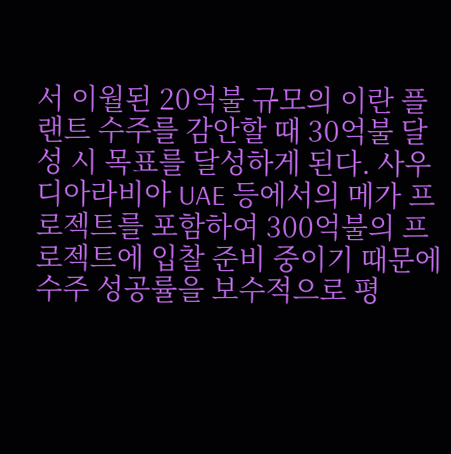서 이월된 20억불 규모의 이란 플랜트 수주를 감안할 때 30억불 달성 시 목표를 달성하게 된다. 사우디아라비아 UAE 등에서의 메가 프로젝트를 포함하여 300억불의 프로젝트에 입찰 준비 중이기 때문에 수주 성공률을 보수적으로 평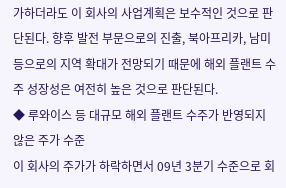가하더라도 이 회사의 사업계획은 보수적인 것으로 판단된다. 향후 발전 부문으로의 진출, 북아프리카, 남미 등으로의 지역 확대가 전망되기 때문에 해외 플랜트 수주 성장성은 여전히 높은 것으로 판단된다.
◆ 루와이스 등 대규모 해외 플랜트 수주가 반영되지 않은 주가 수준
이 회사의 주가가 하락하면서 09년 3분기 수준으로 회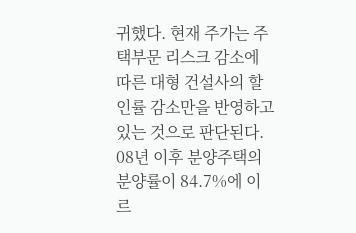귀했다. 현재 주가는 주택부문 리스크 감소에 따른 대형 건설사의 할인률 감소만을 반영하고 있는 것으로 판단된다. 08년 이후 분양주택의 분양률이 84.7%에 이르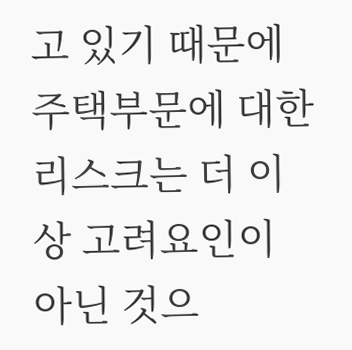고 있기 때문에 주택부문에 대한 리스크는 더 이상 고려요인이 아닌 것으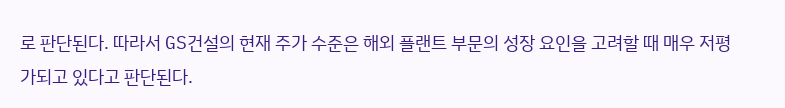로 판단된다. 따라서 GS건설의 현재 주가 수준은 해외 플랜트 부문의 성장 요인을 고려할 때 매우 저평가되고 있다고 판단된다.